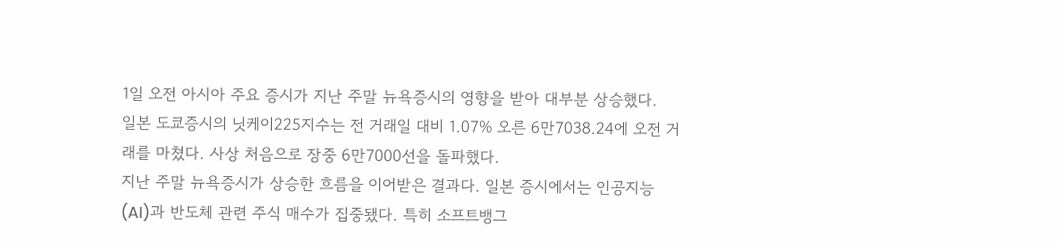1일 오전 아시아 주요 증시가 지난 주말 뉴욕증시의 영향을 받아 대부분 상승했다.
일본 도쿄증시의 닛케이225지수는 전 거래일 대비 1.07% 오른 6만7038.24에 오전 거래를 마쳤다. 사상 처음으로 장중 6만7000선을 돌파했다.
지난 주말 뉴욕증시가 상승한 흐름을 이어받은 결과다. 일본 증시에서는 인공지능(AI)과 반도체 관련 주식 매수가 집중됐다. 특히 소프트뱅그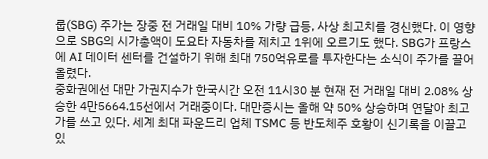룹(SBG) 주가는 장중 전 거래일 대비 10% 가량 급등, 사상 최고치를 경신했다. 이 영향으로 SBG의 시가총액이 도요타 자동차를 제치고 1위에 오르기도 했다. SBG가 프랑스에 AI 데이터 센터를 건설하기 위해 최대 750억유로를 투자한다는 소식이 주가를 끌어올렸다.
중화권에선 대만 가권지수가 한국시간 오전 11시30 분 현재 전 거래일 대비 2.08% 상승한 4만5664.15선에서 거래중이다. 대만증시는 올해 약 50% 상승하며 연달아 최고가를 쓰고 있다. 세계 최대 파운드리 업체 TSMC 등 반도체주 호황이 신기록을 이끌고 있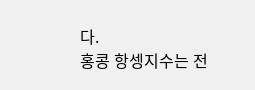다.
홍콩 항셍지수는 전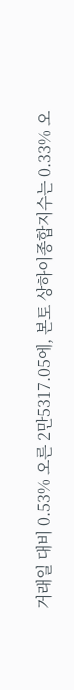거래일 대비 0.53% 오른 2만5317.05에, 본토 상하이종합지수는 0.33% 오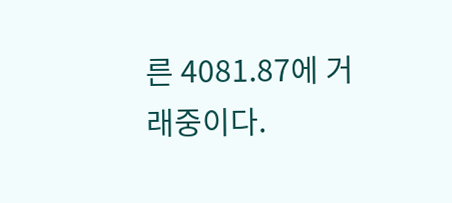른 4081.87에 거래중이다.